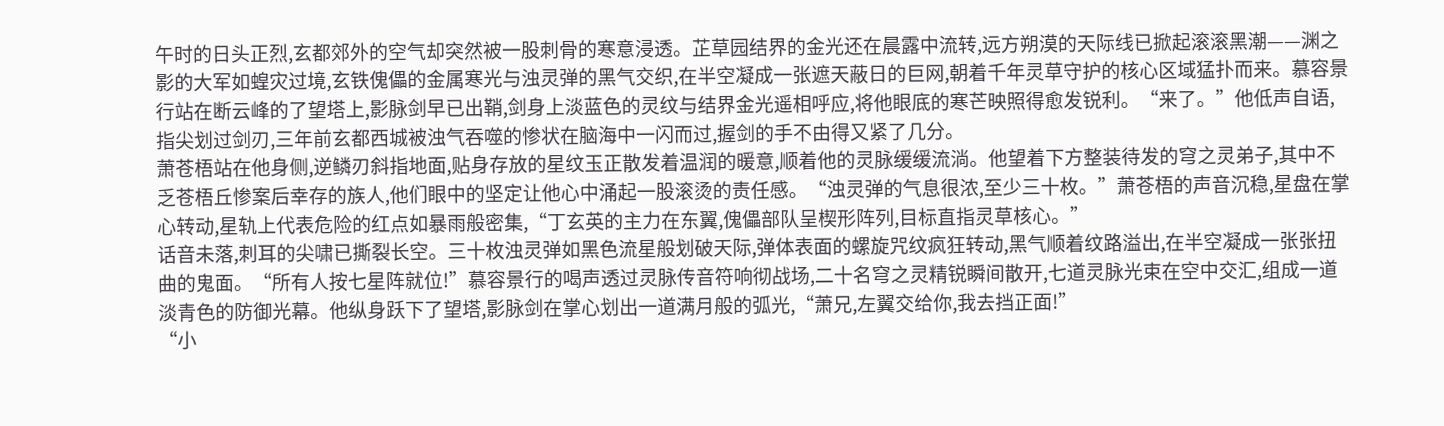午时的日头正烈,玄都郊外的空气却突然被一股刺骨的寒意浸透。芷草园结界的金光还在晨露中流转,远方朔漠的天际线已掀起滚滚黑潮——渊之影的大军如蝗灾过境,玄铁傀儡的金属寒光与浊灵弹的黑气交织,在半空凝成一张遮天蔽日的巨网,朝着千年灵草守护的核心区域猛扑而来。慕容景行站在断云峰的了望塔上,影脉剑早已出鞘,剑身上淡蓝色的灵纹与结界金光遥相呼应,将他眼底的寒芒映照得愈发锐利。“来了。”他低声自语,指尖划过剑刃,三年前玄都西城被浊气吞噬的惨状在脑海中一闪而过,握剑的手不由得又紧了几分。
萧苍梧站在他身侧,逆鳞刃斜指地面,贴身存放的星纹玉正散发着温润的暖意,顺着他的灵脉缓缓流淌。他望着下方整装待发的穹之灵弟子,其中不乏苍梧丘惨案后幸存的族人,他们眼中的坚定让他心中涌起一股滚烫的责任感。“浊灵弹的气息很浓,至少三十枚。”萧苍梧的声音沉稳,星盘在掌心转动,星轨上代表危险的红点如暴雨般密集,“丁玄英的主力在东翼,傀儡部队呈楔形阵列,目标直指灵草核心。”
话音未落,刺耳的尖啸已撕裂长空。三十枚浊灵弹如黑色流星般划破天际,弹体表面的螺旋咒纹疯狂转动,黑气顺着纹路溢出,在半空凝成一张张扭曲的鬼面。“所有人按七星阵就位!”慕容景行的喝声透过灵脉传音符响彻战场,二十名穹之灵精锐瞬间散开,七道灵脉光束在空中交汇,组成一道淡青色的防御光幕。他纵身跃下了望塔,影脉剑在掌心划出一道满月般的弧光,“萧兄,左翼交给你,我去挡正面!”
“小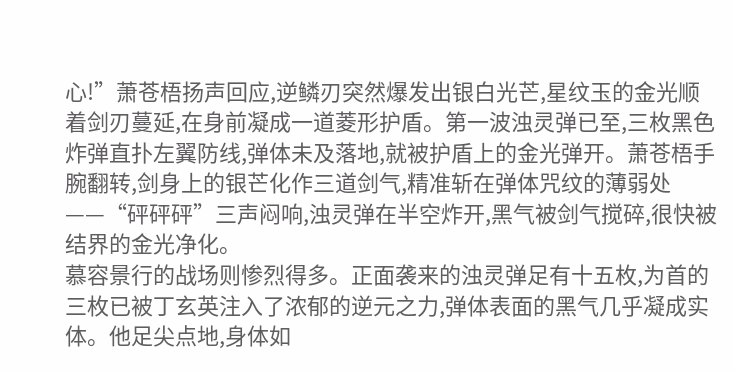心!”萧苍梧扬声回应,逆鳞刃突然爆发出银白光芒,星纹玉的金光顺着剑刃蔓延,在身前凝成一道菱形护盾。第一波浊灵弹已至,三枚黑色炸弹直扑左翼防线,弹体未及落地,就被护盾上的金光弹开。萧苍梧手腕翻转,剑身上的银芒化作三道剑气,精准斩在弹体咒纹的薄弱处——“砰砰砰”三声闷响,浊灵弹在半空炸开,黑气被剑气搅碎,很快被结界的金光净化。
慕容景行的战场则惨烈得多。正面袭来的浊灵弹足有十五枚,为首的三枚已被丁玄英注入了浓郁的逆元之力,弹体表面的黑气几乎凝成实体。他足尖点地,身体如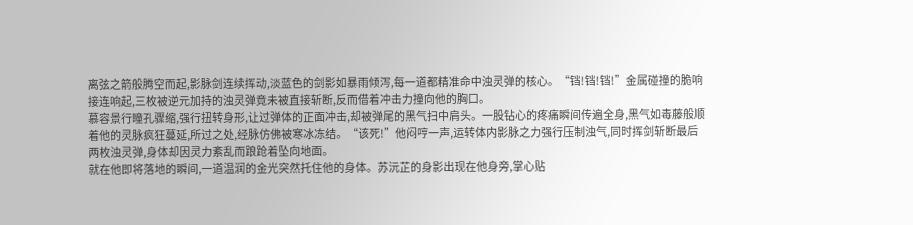离弦之箭般腾空而起,影脉剑连续挥动,淡蓝色的剑影如暴雨倾泻,每一道都精准命中浊灵弹的核心。“铛!铛!铛!”金属碰撞的脆响接连响起,三枚被逆元加持的浊灵弹竟未被直接斩断,反而借着冲击力撞向他的胸口。
慕容景行瞳孔骤缩,强行扭转身形,让过弹体的正面冲击,却被弹尾的黑气扫中肩头。一股钻心的疼痛瞬间传遍全身,黑气如毒藤般顺着他的灵脉疯狂蔓延,所过之处,经脉仿佛被寒冰冻结。“该死!”他闷哼一声,运转体内影脉之力强行压制浊气,同时挥剑斩断最后两枚浊灵弹,身体却因灵力紊乱而踉跄着坠向地面。
就在他即将落地的瞬间,一道温润的金光突然托住他的身体。苏沅芷的身影出现在他身旁,掌心贴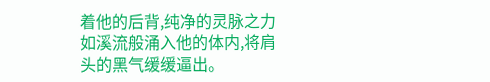着他的后背,纯净的灵脉之力如溪流般涌入他的体内,将肩头的黑气缓缓逼出。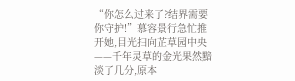“你怎么过来了?结界需要你守护!”慕容景行急忙推开她,目光扫向芷草园中央——千年灵草的金光果然黯淡了几分,原本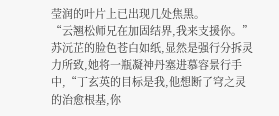莹润的叶片上已出现几处焦黑。
“云翘松师兄在加固结界,我来支援你。”苏沅芷的脸色苍白如纸,显然是强行分拆灵力所致,她将一瓶凝神丹塞进慕容景行手中,“丁玄英的目标是我,他想断了穹之灵的治愈根基,你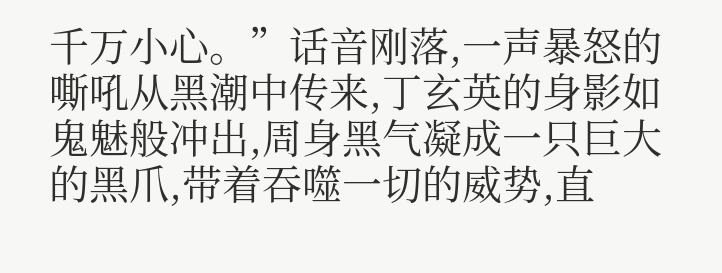千万小心。”话音刚落,一声暴怒的嘶吼从黑潮中传来,丁玄英的身影如鬼魅般冲出,周身黑气凝成一只巨大的黑爪,带着吞噬一切的威势,直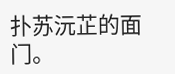扑苏沅芷的面门。